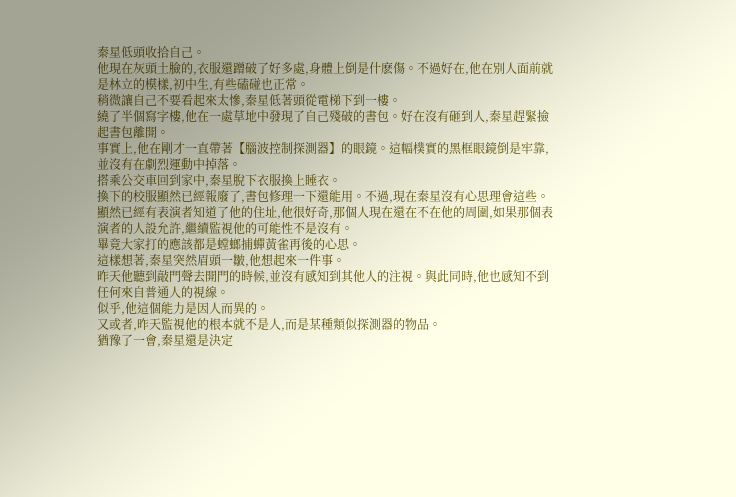秦星低頭收拾自己。
他現在灰頭土臉的,衣服還蹭破了好多處,身體上倒是什麽傷。不過好在,他在別人面前就是林立的模樣,初中生,有些磕碰也正常。
稍微讓自己不要看起來太慘,秦星低著頭從電梯下到一樓。
繞了半個寫字樓,他在一處草地中發現了自己殘破的書包。好在沒有砸到人,秦星趕緊撿起書包離開。
事實上,他在剛才一直帶著【腦波控制探測器】的眼鏡。這幅樸實的黑框眼鏡倒是牢靠,並沒有在劇烈運動中掉落。
搭乘公交車回到家中,秦星脫下衣服換上睡衣。
換下的校服顯然已經報廢了,書包修理一下還能用。不過,現在秦星沒有心思理會這些。
顯然已經有表演者知道了他的住址,他很好奇,那個人現在還在不在他的周圍,如果那個表演者的人設允許,繼續監視他的可能性不是沒有。
畢竟大家打的應該都是螳螂捕蟬黃雀再後的心思。
這樣想著,秦星突然眉頭一皺,他想起來一件事。
昨天他聽到敲門聲去開門的時候,並沒有感知到其他人的注視。與此同時,他也感知不到任何來自普通人的視線。
似乎,他這個能力是因人而異的。
又或者,昨天監視他的根本就不是人,而是某種類似探測器的物品。
猶豫了一會,秦星還是決定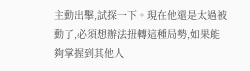主動出擊,試探一下。現在他還是太過被動了,必須想辦法扭轉這種局勢,如果能夠掌握到其他人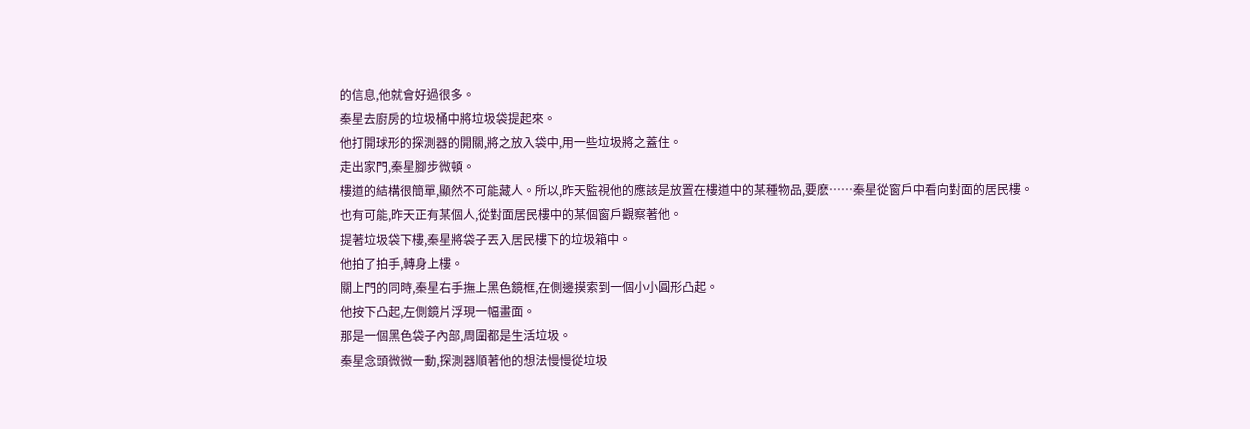的信息,他就會好過很多。
秦星去廚房的垃圾桶中將垃圾袋提起來。
他打開球形的探測器的開關,將之放入袋中,用一些垃圾將之蓋住。
走出家門,秦星腳步微頓。
樓道的結構很簡單,顯然不可能藏人。所以,昨天監視他的應該是放置在樓道中的某種物品,要麽……秦星從窗戶中看向對面的居民樓。
也有可能,昨天正有某個人,從對面居民樓中的某個窗戶觀察著他。
提著垃圾袋下樓,秦星將袋子丟入居民樓下的垃圾箱中。
他拍了拍手,轉身上樓。
關上門的同時,秦星右手撫上黑色鏡框,在側邊摸索到一個小小圓形凸起。
他按下凸起,左側鏡片浮現一幅畫面。
那是一個黑色袋子內部,周圍都是生活垃圾。
秦星念頭微微一動,探測器順著他的想法慢慢從垃圾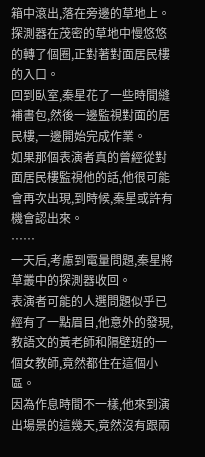箱中滾出,落在旁邊的草地上。探測器在茂密的草地中慢悠悠的轉了個圈,正對著對面居民樓的入口。
回到臥室,秦星花了一些時間縫補書包,然後一邊監視對面的居民樓,一邊開始完成作業。
如果那個表演者真的曾經從對面居民樓監視他的話,他很可能會再次出現,到時候,秦星或許有機會認出來。
……
一天后,考慮到電量問題,秦星將草叢中的探測器收回。
表演者可能的人選問題似乎已經有了一點眉目,他意外的發現,教語文的黃老師和隔壁班的一個女教師,竟然都住在這個小區。
因為作息時間不一樣,他來到演出場景的這幾天,竟然沒有跟兩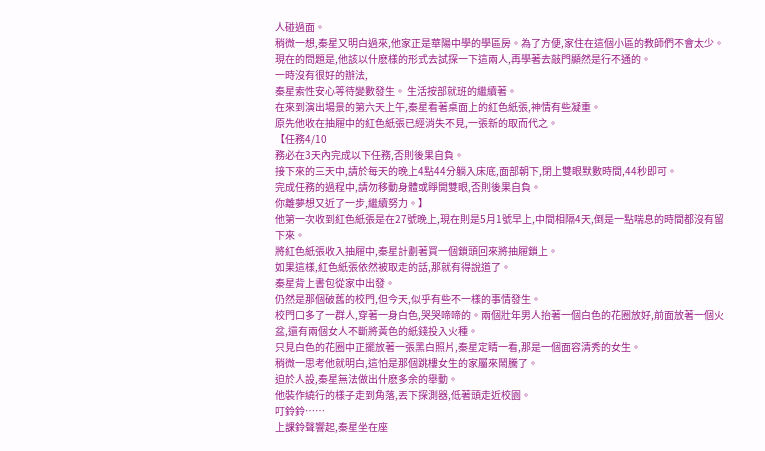人碰過面。
稍微一想,秦星又明白過來,他家正是華陽中學的學區房。為了方便,家住在這個小區的教師們不會太少。
現在的問題是,他該以什麽樣的形式去試探一下這兩人,再學著去敲門顯然是行不通的。
一時沒有很好的辦法,
秦星索性安心等待變數發生。 生活按部就班的繼續著。
在來到演出場景的第六天上午,秦星看著桌面上的紅色紙張,神情有些凝重。
原先他收在抽屜中的紅色紙張已經消失不見,一張新的取而代之。
【任務4/10
務必在3天內完成以下任務,否則後果自負。
接下來的三天中,請於每天的晚上4點44分躺入床底,面部朝下,閉上雙眼默數時間,44秒即可。
完成任務的過程中,請勿移動身體或睜開雙眼,否則後果自負。
你離夢想又近了一步,繼續努力。】
他第一次收到紅色紙張是在27號晚上,現在則是5月1號早上,中間相隔4天,倒是一點喘息的時間都沒有留下來。
將紅色紙張收入抽屜中,秦星計劃著買一個鎖頭回來將抽屜鎖上。
如果這樣,紅色紙張依然被取走的話,那就有得說道了。
秦星背上書包從家中出發。
仍然是那個破舊的校門,但今天,似乎有些不一樣的事情發生。
校門口多了一群人,穿著一身白色,哭哭啼啼的。兩個壯年男人抬著一個白色的花圈放好,前面放著一個火盆,還有兩個女人不斷將黃色的紙錢投入火種。
只見白色的花圈中正擺放著一張黑白照片,秦星定睛一看,那是一個面容清秀的女生。
稍微一思考他就明白,這怕是那個跳樓女生的家屬來鬧騰了。
迫於人設,秦星無法做出什麽多余的舉動。
他裝作繞行的樣子走到角落,丟下探測器,低著頭走近校園。
叮鈴鈴……
上課鈴聲響起,秦星坐在座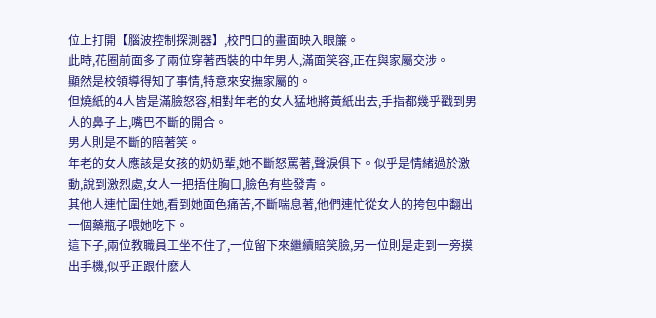位上打開【腦波控制探測器】,校門口的畫面映入眼簾。
此時,花圈前面多了兩位穿著西裝的中年男人,滿面笑容,正在與家屬交涉。
顯然是校領導得知了事情,特意來安撫家屬的。
但燒紙的4人皆是滿臉怒容,相對年老的女人猛地將黃紙出去,手指都幾乎戳到男人的鼻子上,嘴巴不斷的開合。
男人則是不斷的陪著笑。
年老的女人應該是女孩的奶奶輩,她不斷怒罵著,聲淚俱下。似乎是情緒過於激動,說到激烈處,女人一把捂住胸口,臉色有些發青。
其他人連忙圍住她,看到她面色痛苦,不斷喘息著,他們連忙從女人的挎包中翻出一個藥瓶子喂她吃下。
這下子,兩位教職員工坐不住了,一位留下來繼續賠笑臉,另一位則是走到一旁摸出手機,似乎正跟什麽人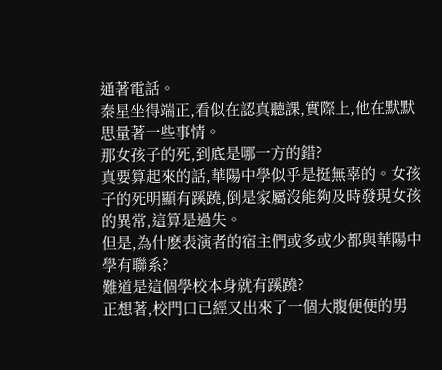通著電話。
秦星坐得端正,看似在認真聽課,實際上,他在默默思量著一些事情。
那女孩子的死,到底是哪一方的錯?
真要算起來的話,華陽中學似乎是挺無辜的。女孩子的死明顯有蹊蹺,倒是家屬沒能夠及時發現女孩的異常,這算是過失。
但是,為什麽表演者的宿主們或多或少都與華陽中學有聯系?
難道是這個學校本身就有蹊蹺?
正想著,校門口已經又出來了一個大腹便便的男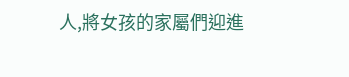人,將女孩的家屬們迎進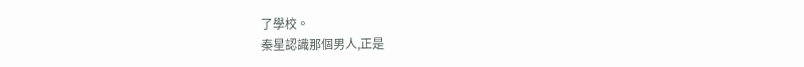了學校。
秦星認識那個男人,正是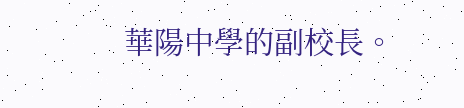華陽中學的副校長。